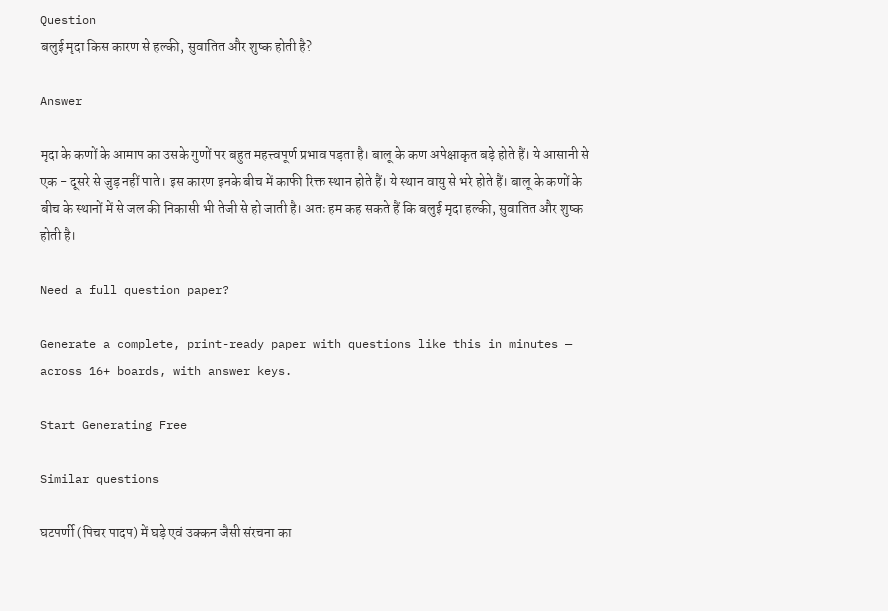Question
बलुई मृदा किस कारण से हल्की, सुवातित और शुष्क होती है?

Answer

मृदा के कणों के आमाप का उसके गुणों पर बहुत महत्त्वपूर्ण प्रभाव पड़ता है। बालू के कण अपेक्षाकृत बड़े होते हैं। ये आसानी से एक - दूसरे से जुड़ नहीं पाते। इस कारण इनके बीच में काफी रिक्त स्थान होते हैं। ये स्थान वायु से भरे होते हैं। बालू के कणों के बीच के स्थानों में से जल की निकासी भी तेजी से हो जाती है। अतः हम कह सकते हैं कि बलुई मृदा हल्की, सुवातित और शुष्क होती है।

Need a full question paper?

Generate a complete, print-ready paper with questions like this in minutes — across 16+ boards, with answer keys.

Start Generating Free

Similar questions

घटपर्णी (पिचर पादप) में घड़े एवं उक्कन जैसी संरचना का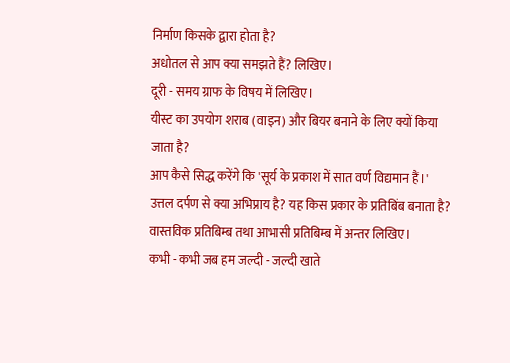निर्माण किसके द्वारा होता है?
अधोतल से आप क्या समझते हैं? लिखिए।
दूरी - समय ग्राफ के विषय में लिखिए।
यीस्ट का उपयोग शराब (वाइन) और बियर बनाने के लिए क्यों किया जाता है?
आप कैसे सिद्ध करेंगे कि 'सूर्य के प्रकाश में सात वर्ण विद्यमान हैं।'
उत्तल दर्पण से क्या अभिप्राय है? यह किस प्रकार के प्रतिबिंब बनाता है?
वास्तविक प्रतिबिम्ब तथा आभासी प्रतिबिम्ब में अन्तर लिखिए।
कभी - कभी जब हम जल्दी - जल्दी खाते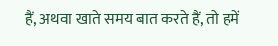हैं, अथवा खाते समय बात करते हैं, तो हमें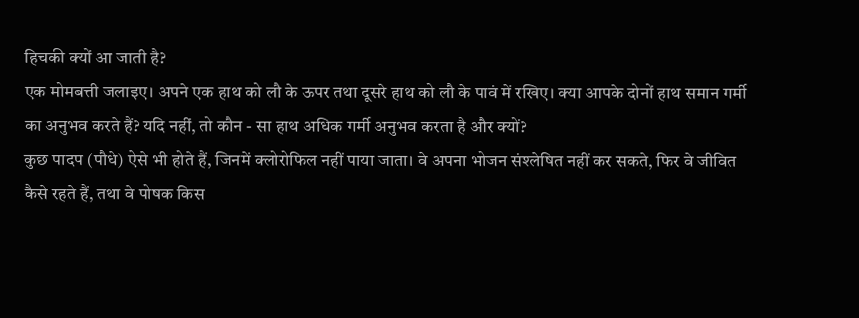हिचकी क्यों आ जाती है?
एक मोमबत्ती जलाइए। अपने एक हाथ को लौ के ऊपर तथा दूसरे हाथ को लौ के पावं में रखिए। क्या आपके दोनों हाथ समान गर्मी का अनुभव करते हैं? यदि नहीं, तो कौन - सा हाथ अधिक गर्मी अनुभव करता है और क्यों?
कुछ पादप (पौधे) ऐसे भी होते हैं, जिनमें क्लोरोफिल नहीं पाया जाता। वे अपना भोजन संश्लेषित नहीं कर सकते, फिर वे जीवित कैसे रहते हैं, तथा वे पोषक किस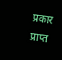प्रकार प्राप्त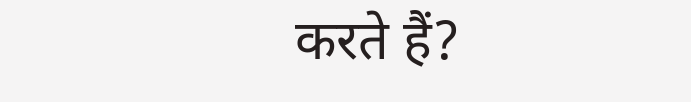करते हैं?